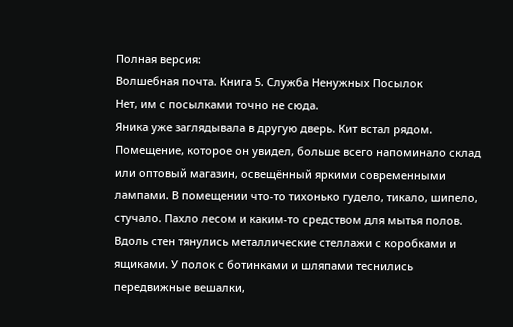Полная версия:
Волшебная почта. Книга 5. Служба Ненужных Посылок
Нет, им с посылками точно не сюда.
Яника уже заглядывала в другую дверь. Кит встал рядом.
Помещение, которое он увидел, больше всего напоминало склад или оптовый магазин, освещённый яркими современными лампами. В помещении что-то тихонько гудело, тикало, шипело, стучало. Пахло лесом и каким-то средством для мытья полов. Вдоль стен тянулись металлические стеллажи с коробками и ящиками. У полок с ботинками и шляпами теснились передвижные вешалки,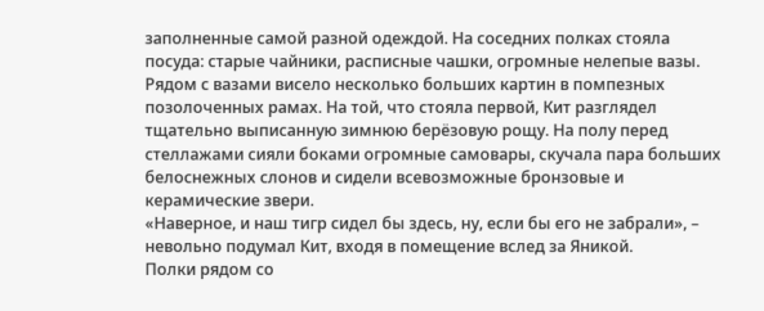заполненные самой разной одеждой. На соседних полках стояла посуда: старые чайники, расписные чашки, огромные нелепые вазы. Рядом с вазами висело несколько больших картин в помпезных позолоченных рамах. На той, что стояла первой, Кит разглядел тщательно выписанную зимнюю берёзовую рощу. На полу перед стеллажами сияли боками огромные самовары, скучала пара больших белоснежных слонов и сидели всевозможные бронзовые и керамические звери.
«Наверное, и наш тигр сидел бы здесь, ну, если бы его не забрали», – невольно подумал Кит, входя в помещение вслед за Яникой.
Полки рядом со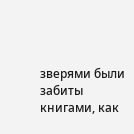зверями были забиты книгами, как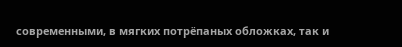современными, в мягких потрёпаных обложках, так и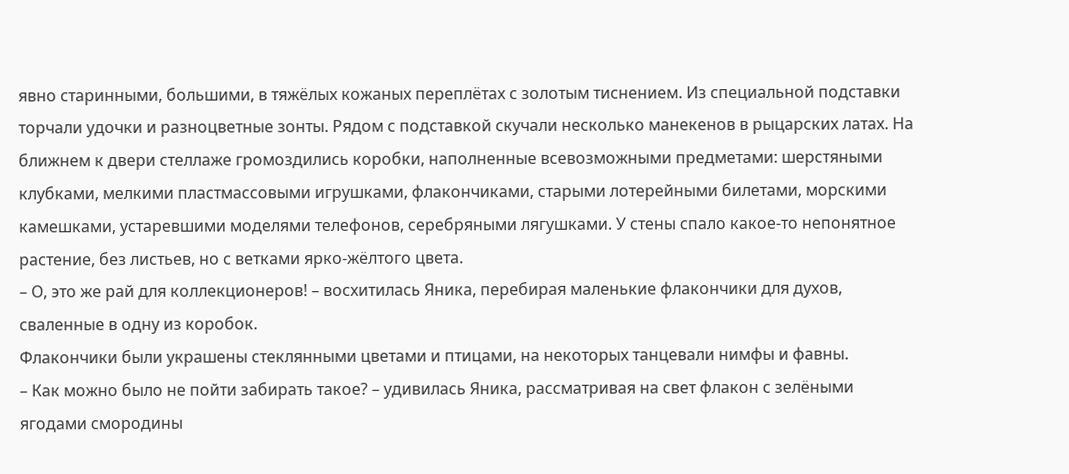явно старинными, большими, в тяжёлых кожаных переплётах с золотым тиснением. Из специальной подставки торчали удочки и разноцветные зонты. Рядом с подставкой скучали несколько манекенов в рыцарских латах. На ближнем к двери стеллаже громоздились коробки, наполненные всевозможными предметами: шерстяными клубками, мелкими пластмассовыми игрушками, флакончиками, старыми лотерейными билетами, морскими камешками, устаревшими моделями телефонов, серебряными лягушками. У стены спало какое-то непонятное растение, без листьев, но с ветками ярко-жёлтого цвета.
– О, это же рай для коллекционеров! – восхитилась Яника, перебирая маленькие флакончики для духов, сваленные в одну из коробок.
Флакончики были украшены стеклянными цветами и птицами, на некоторых танцевали нимфы и фавны.
– Как можно было не пойти забирать такое? – удивилась Яника, рассматривая на свет флакон с зелёными ягодами смородины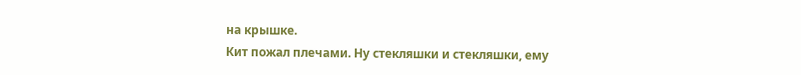на крышке.
Кит пожал плечами. Ну стекляшки и стекляшки, ему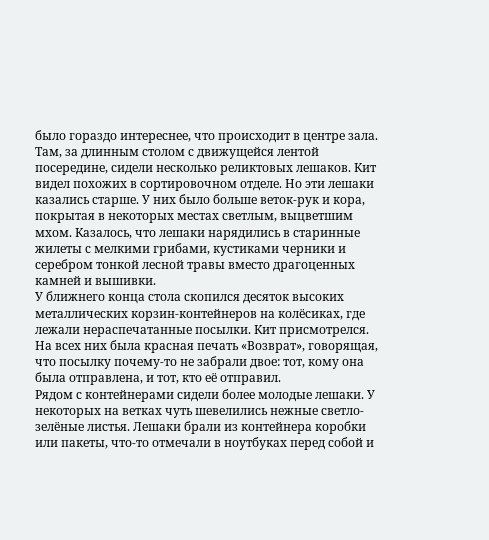было гораздо интереснее, что происходит в центре зала. Там, за длинным столом с движущейся лентой посередине, сидели несколько реликтовых лешаков. Кит видел похожих в сортировочном отделе. Но эти лешаки казались старше. У них было больше веток-рук и кора, покрытая в некоторых местах светлым, выцветшим мхом. Казалось, что лешаки нарядились в старинные жилеты с мелкими грибами, кустиками черники и серебром тонкой лесной травы вместо драгоценных камней и вышивки.
У ближнего конца стола скопился десяток высоких металлических корзин-контейнеров на колёсиках, где лежали нераспечатанные посылки. Кит присмотрелся. На всех них была красная печать «Возврат», говорящая, что посылку почему-то не забрали двое: тот, кому она была отправлена, и тот, кто её отправил.
Рядом с контейнерами сидели более молодые лешаки. У некоторых на ветках чуть шевелились нежные светло-зелёные листья. Лешаки брали из контейнера коробки или пакеты, что-то отмечали в ноутбуках перед собой и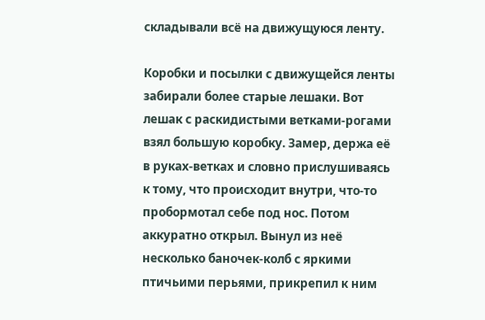складывали всё на движущуюся ленту.

Коробки и посылки с движущейся ленты забирали более старые лешаки. Вот лешак с раскидистыми ветками-рогами взял большую коробку. Замер, держа её в руках-ветках и словно прислушиваясь к тому, что происходит внутри, что-то пробормотал себе под нос. Потом аккуратно открыл. Вынул из неё несколько баночек-колб с яркими птичьими перьями, прикрепил к ним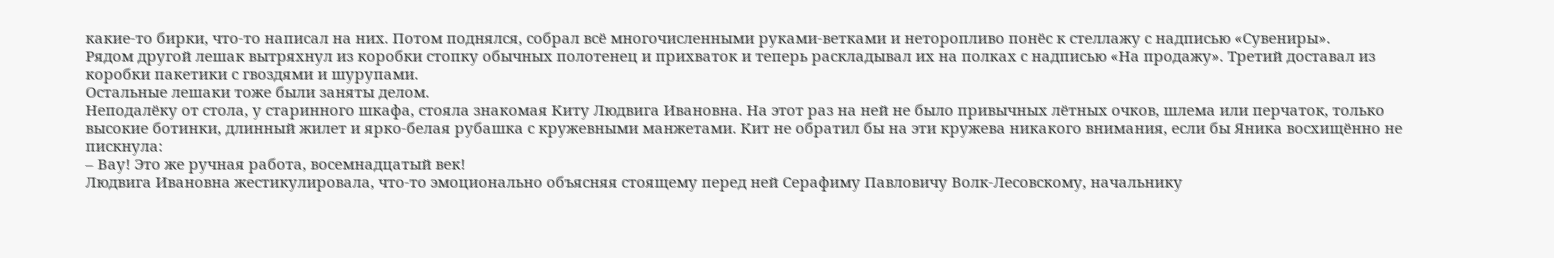какие-то бирки, что-то написал на них. Потом поднялся, собрал всё многочисленными руками-ветками и неторопливо понёс к стеллажу с надписью «Сувениры».
Рядом другой лешак вытряхнул из коробки стопку обычных полотенец и прихваток и теперь раскладывал их на полках с надписью «На продажу». Третий доставал из коробки пакетики с гвоздями и шурупами.
Остальные лешаки тоже были заняты делом.
Неподалёку от стола, у старинного шкафа, стояла знакомая Киту Людвига Ивановна. На этот раз на ней не было привычных лётных очков, шлема или перчаток, только высокие ботинки, длинный жилет и ярко-белая рубашка с кружевными манжетами. Кит не обратил бы на эти кружева никакого внимания, если бы Яника восхищённо не пискнула:
– Вау! Это же ручная работа, восемнадцатый век!
Людвига Ивановна жестикулировала, что-то эмоционально объясняя стоящему перед ней Серафиму Павловичу Волк-Лесовскому, начальнику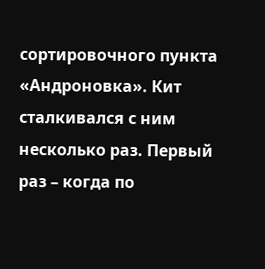сортировочного пункта «Андроновка». Кит сталкивался с ним несколько раз. Первый раз – когда по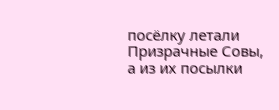посёлку летали Призрачные Совы, а из их посылки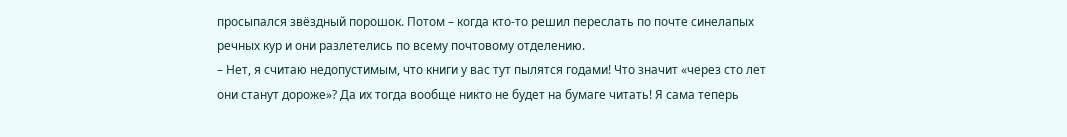просыпался звёздный порошок. Потом – когда кто-то решил переслать по почте синелапых речных кур и они разлетелись по всему почтовому отделению.
– Нет, я считаю недопустимым, что книги у вас тут пылятся годами! Что значит «через сто лет они станут дороже»? Да их тогда вообще никто не будет на бумаге читать! Я сама теперь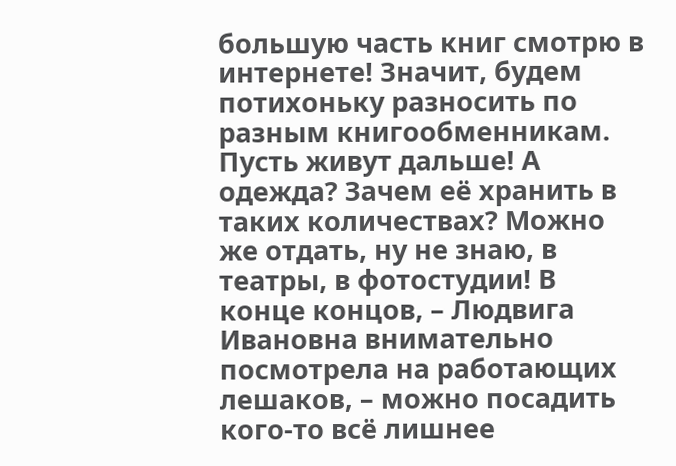большую часть книг смотрю в интернете! Значит, будем потихоньку разносить по разным книгообменникам. Пусть живут дальше! А одежда? Зачем её хранить в таких количествах? Можно же отдать, ну не знаю, в театры, в фотостудии! В конце концов, – Людвига Ивановна внимательно посмотрела на работающих лешаков, – можно посадить кого-то всё лишнее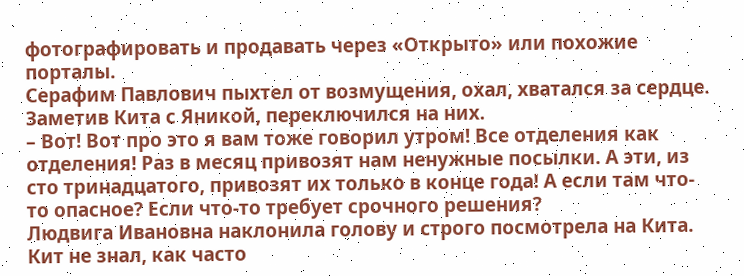фотографировать и продавать через «Открыто» или похожие порталы.
Серафим Павлович пыхтел от возмущения, охал, хватался за сердце. Заметив Кита с Яникой, переключился на них.
– Вот! Вот про это я вам тоже говорил утром! Все отделения как отделения! Раз в месяц привозят нам ненужные посылки. А эти, из сто тринадцатого, привозят их только в конце года! А если там что-то опасное? Если что-то требует срочного решения?
Людвига Ивановна наклонила голову и строго посмотрела на Кита.
Кит не знал, как часто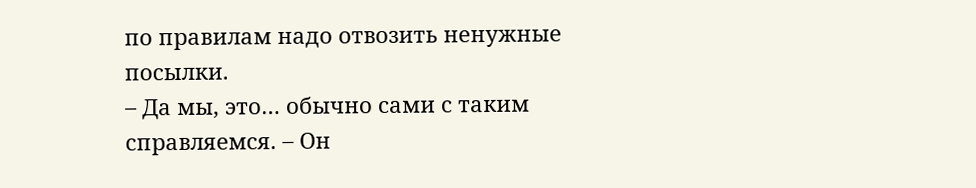по правилам надо отвозить ненужные посылки.
– Да мы, это… обычно сами с таким справляемся. – Он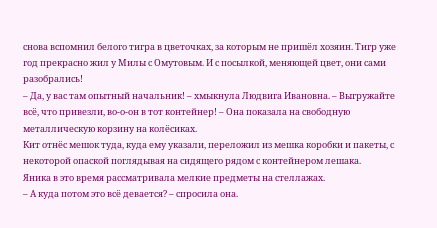снова вспомнил белого тигра в цветочках, за которым не пришёл хозяин. Тигр уже год прекрасно жил у Милы с Омутовым. И с посылкой, меняющей цвет, они сами разобрались!
– Да, у вас там опытный начальник! – хмыкнула Людвига Ивановна. – Выгружайте всё, что привезли, во-о-он в тот контейнер! – Она показала на свободную металлическую корзину на колёсиках.
Кит отнёс мешок туда, куда ему указали, переложил из мешка коробки и пакеты, с некоторой опаской поглядывая на сидящего рядом с контейнером лешака.
Яника в это время рассматривала мелкие предметы на стеллажах.
– А куда потом это всё девается? – спросила она.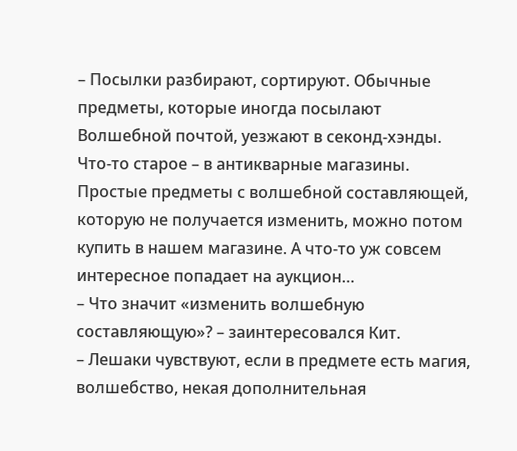– Посылки разбирают, сортируют. Обычные предметы, которые иногда посылают Волшебной почтой, уезжают в секонд-хэнды. Что-то старое – в антикварные магазины. Простые предметы с волшебной составляющей, которую не получается изменить, можно потом купить в нашем магазине. А что-то уж совсем интересное попадает на аукцион…
– Что значит «изменить волшебную составляющую»? – заинтересовался Кит.
– Лешаки чувствуют, если в предмете есть магия, волшебство, некая дополнительная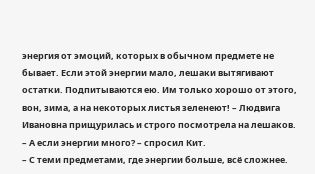энергия от эмоций, которых в обычном предмете не бывает. Если этой энергии мало, лешаки вытягивают остатки. Подпитываются ею. Им только хорошо от этого, вон, зима, а на некоторых листья зеленеют! – Людвига Ивановна прищурилась и строго посмотрела на лешаков.
– А если энергии много? – спросил Кит.
– С теми предметами, где энергии больше, всё сложнее.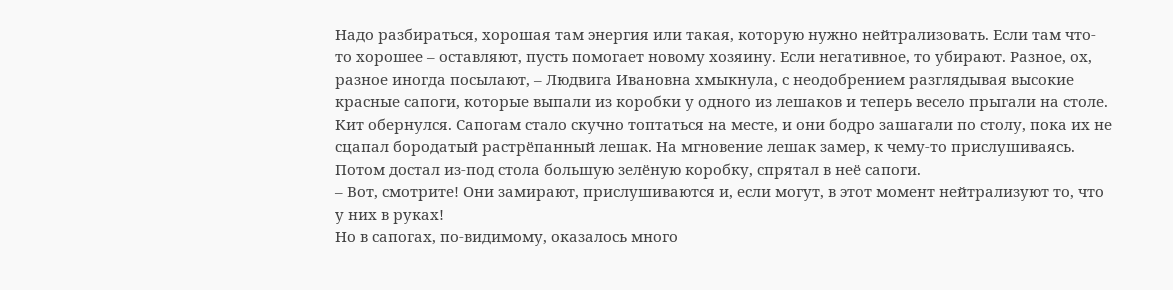Надо разбираться, хорошая там энергия или такая, которую нужно нейтрализовать. Если там что-то хорошее – оставляют, пусть помогает новому хозяину. Если негативное, то убирают. Разное, ох, разное иногда посылают, – Людвига Ивановна хмыкнула, с неодобрением разглядывая высокие красные сапоги, которые выпали из коробки у одного из лешаков и теперь весело прыгали на столе.
Кит обернулся. Сапогам стало скучно топтаться на месте, и они бодро зашагали по столу, пока их не сцапал бородатый растрёпанный лешак. На мгновение лешак замер, к чему-то прислушиваясь. Потом достал из-под стола большую зелёную коробку, спрятал в неё сапоги.
– Вот, смотрите! Они замирают, прислушиваются и, если могут, в этот момент нейтрализуют то, что у них в руках!
Но в сапогах, по-видимому, оказалось много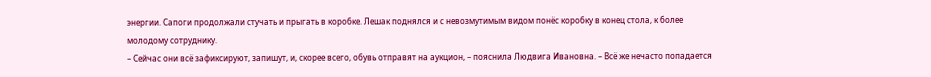энергии. Сапоги продолжали стучать и прыгать в коробке. Лешак поднялся и с невозмутимым видом понёс коробку в конец стола, к более молодому сотруднику.
– Сейчас они всё зафиксируют, запишут, и, скорее всего, обувь отправят на аукцион, – пояснила Людвига Ивановна. – Всё же нечасто попадается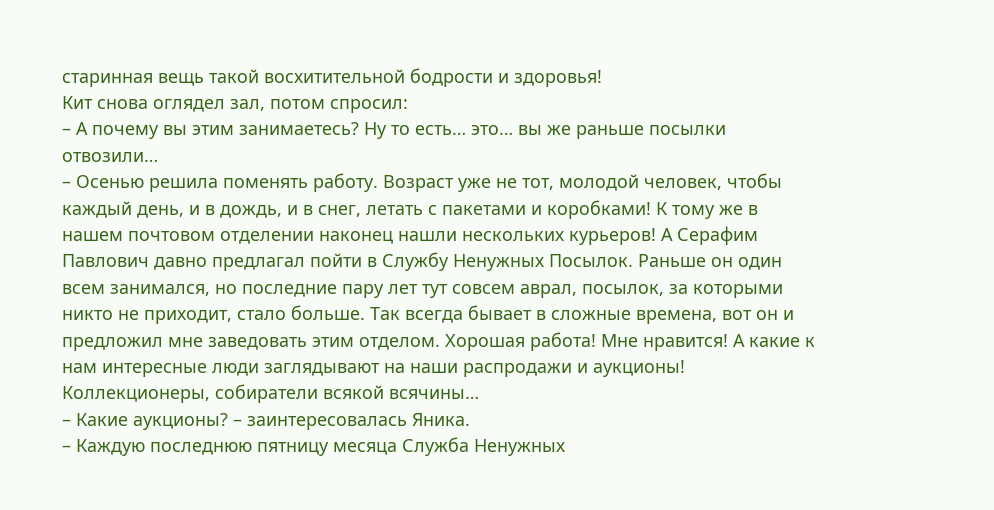старинная вещь такой восхитительной бодрости и здоровья!
Кит снова оглядел зал, потом спросил:
– А почему вы этим занимаетесь? Ну то есть… это… вы же раньше посылки отвозили…
– Осенью решила поменять работу. Возраст уже не тот, молодой человек, чтобы каждый день, и в дождь, и в снег, летать с пакетами и коробками! К тому же в нашем почтовом отделении наконец нашли нескольких курьеров! А Серафим Павлович давно предлагал пойти в Службу Ненужных Посылок. Раньше он один всем занимался, но последние пару лет тут совсем аврал, посылок, за которыми никто не приходит, стало больше. Так всегда бывает в сложные времена, вот он и предложил мне заведовать этим отделом. Хорошая работа! Мне нравится! А какие к нам интересные люди заглядывают на наши распродажи и аукционы! Коллекционеры, собиратели всякой всячины…
– Какие аукционы? – заинтересовалась Яника.
– Каждую последнюю пятницу месяца Служба Ненужных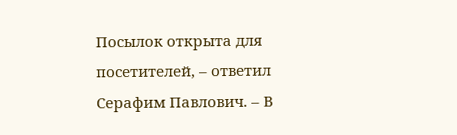Посылок открыта для посетителей, – ответил Серафим Павлович. – В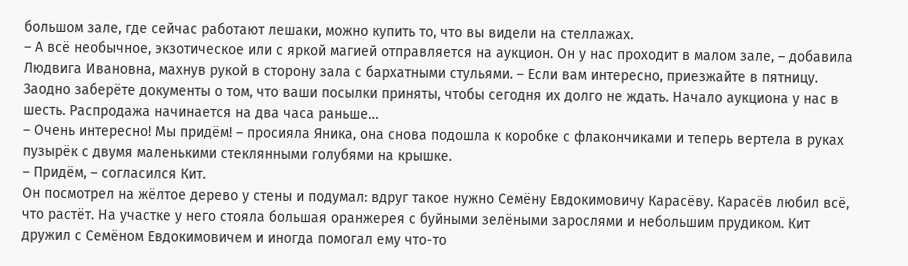большом зале, где сейчас работают лешаки, можно купить то, что вы видели на стеллажах.
– А всё необычное, экзотическое или с яркой магией отправляется на аукцион. Он у нас проходит в малом зале, – добавила Людвига Ивановна, махнув рукой в сторону зала с бархатными стульями. – Если вам интересно, приезжайте в пятницу. Заодно заберёте документы о том, что ваши посылки приняты, чтобы сегодня их долго не ждать. Начало аукциона у нас в шесть. Распродажа начинается на два часа раньше…
– Очень интересно! Мы придём! – просияла Яника, она снова подошла к коробке с флакончиками и теперь вертела в руках пузырёк с двумя маленькими стеклянными голубями на крышке.
– Придём, – согласился Кит.
Он посмотрел на жёлтое дерево у стены и подумал: вдруг такое нужно Семёну Евдокимовичу Карасёву. Карасёв любил всё, что растёт. На участке у него стояла большая оранжерея с буйными зелёными зарослями и небольшим прудиком. Кит дружил с Семёном Евдокимовичем и иногда помогал ему что-то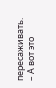пересаживать.
– А вот это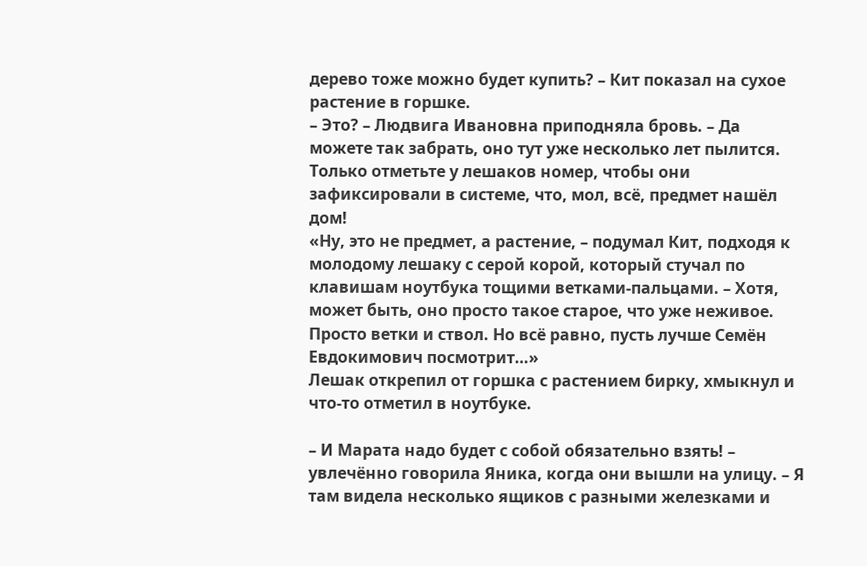дерево тоже можно будет купить? – Кит показал на сухое растение в горшке.
– Это? – Людвига Ивановна приподняла бровь. – Да можете так забрать, оно тут уже несколько лет пылится. Только отметьте у лешаков номер, чтобы они зафиксировали в системе, что, мол, всё, предмет нашёл дом!
«Ну, это не предмет, а растение, – подумал Кит, подходя к молодому лешаку с серой корой, который стучал по клавишам ноутбука тощими ветками-пальцами. – Хотя, может быть, оно просто такое старое, что уже неживое. Просто ветки и ствол. Но всё равно, пусть лучше Семён Евдокимович посмотрит…»
Лешак открепил от горшка с растением бирку, хмыкнул и что-то отметил в ноутбуке.

– И Марата надо будет с собой обязательно взять! – увлечённо говорила Яника, когда они вышли на улицу. – Я там видела несколько ящиков с разными железками и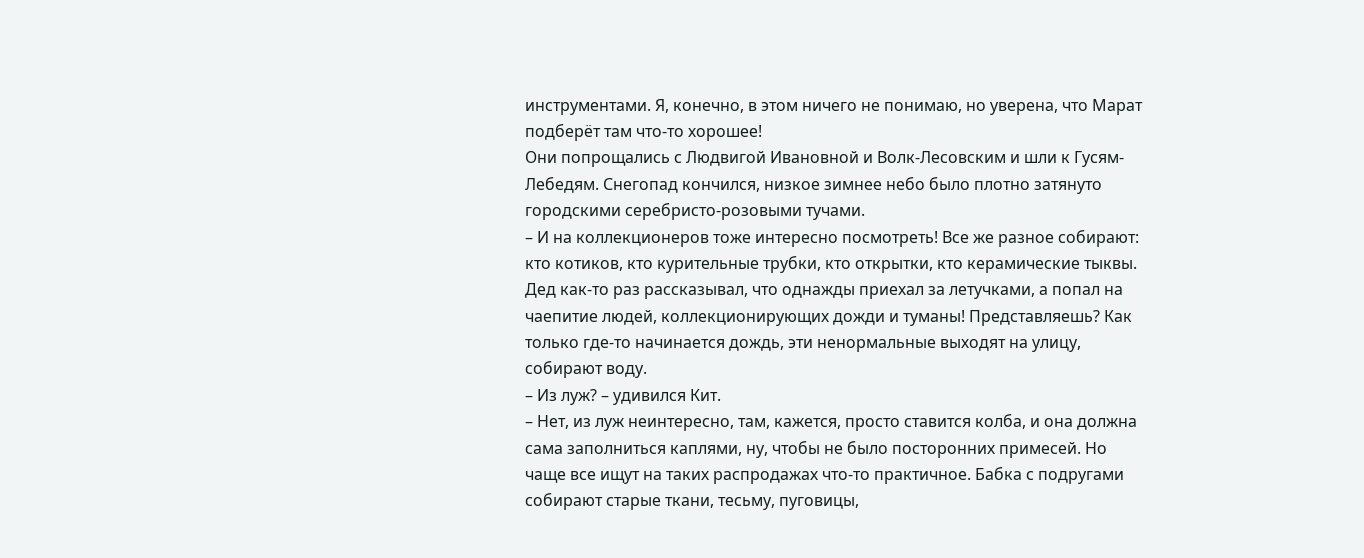инструментами. Я, конечно, в этом ничего не понимаю, но уверена, что Марат подберёт там что-то хорошее!
Они попрощались с Людвигой Ивановной и Волк-Лесовским и шли к Гусям-Лебедям. Снегопад кончился, низкое зимнее небо было плотно затянуто городскими серебристо-розовыми тучами.
– И на коллекционеров тоже интересно посмотреть! Все же разное собирают: кто котиков, кто курительные трубки, кто открытки, кто керамические тыквы. Дед как-то раз рассказывал, что однажды приехал за летучками, а попал на чаепитие людей, коллекционирующих дожди и туманы! Представляешь? Как только где-то начинается дождь, эти ненормальные выходят на улицу, собирают воду.
– Из луж? – удивился Кит.
– Нет, из луж неинтересно, там, кажется, просто ставится колба, и она должна сама заполниться каплями, ну, чтобы не было посторонних примесей. Но чаще все ищут на таких распродажах что-то практичное. Бабка с подругами собирают старые ткани, тесьму, пуговицы,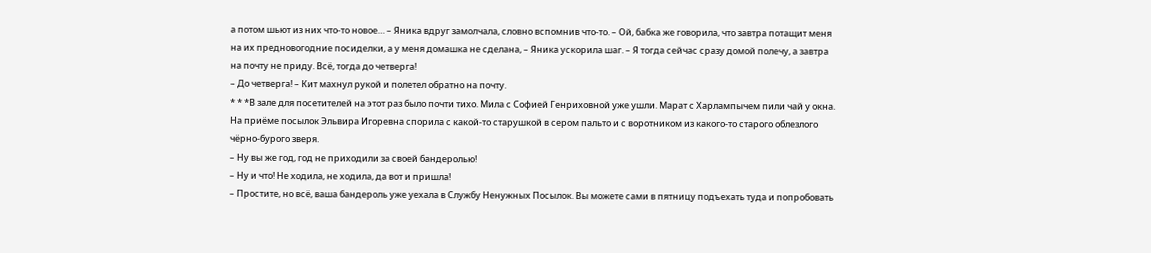а потом шьют из них что-то новое… – Яника вдруг замолчала, словно вспомнив что-то. – Ой, бабка же говорила, что завтра потащит меня на их предновогодние посиделки, а у меня домашка не сделана, – Яника ускорила шаг. – Я тогда сейчас сразу домой полечу, а завтра на почту не приду. Всё, тогда до четверга!
– До четверга! – Кит махнул рукой и полетел обратно на почту.
* * *В зале для посетителей на этот раз было почти тихо. Мила с Софией Генриховной уже ушли. Марат с Харлампычем пили чай у окна. На приёме посылок Эльвира Игоревна спорила с какой-то старушкой в сером пальто и с воротником из какого-то старого облезлого чёрно-бурого зверя.
– Ну вы же год, год не приходили за своей бандеролью!
– Ну и что! Не ходила, не ходила, да вот и пришла!
– Простите, но всё, ваша бандероль уже уехала в Службу Ненужных Посылок. Вы можете сами в пятницу подъехать туда и попробовать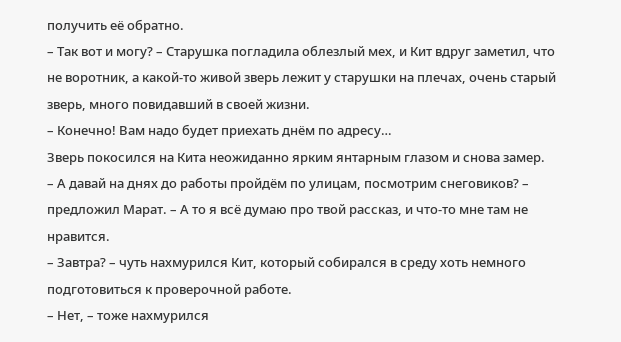получить её обратно.
– Так вот и могу? – Старушка погладила облезлый мех, и Кит вдруг заметил, что не воротник, а какой-то живой зверь лежит у старушки на плечах, очень старый зверь, много повидавший в своей жизни.
– Конечно! Вам надо будет приехать днём по адресу…
Зверь покосился на Кита неожиданно ярким янтарным глазом и снова замер.
– А давай на днях до работы пройдём по улицам, посмотрим снеговиков? – предложил Марат. – А то я всё думаю про твой рассказ, и что-то мне там не нравится.
– Завтра? – чуть нахмурился Кит, который собирался в среду хоть немного подготовиться к проверочной работе.
– Нет, – тоже нахмурился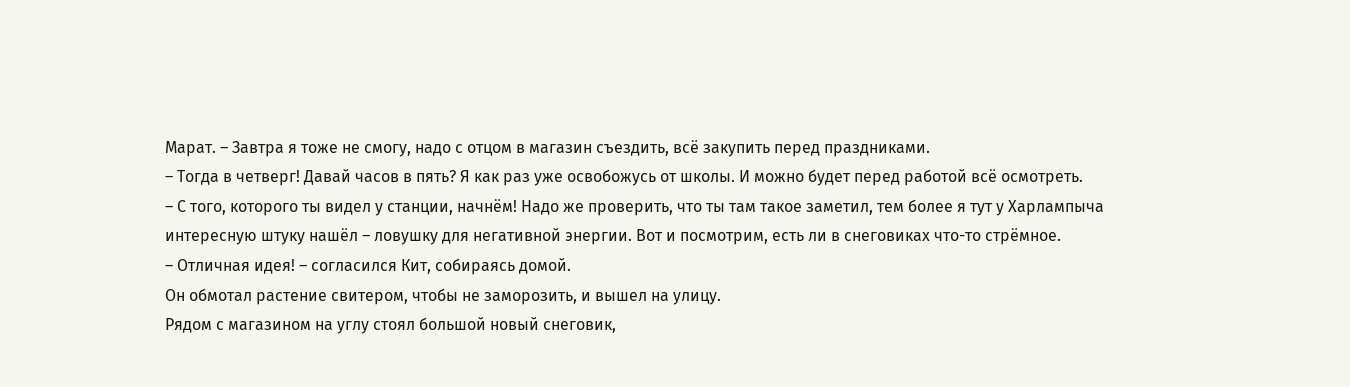Марат. – Завтра я тоже не смогу, надо с отцом в магазин съездить, всё закупить перед праздниками.
– Тогда в четверг! Давай часов в пять? Я как раз уже освобожусь от школы. И можно будет перед работой всё осмотреть.
– С того, которого ты видел у станции, начнём! Надо же проверить, что ты там такое заметил, тем более я тут у Харлампыча интересную штуку нашёл – ловушку для негативной энергии. Вот и посмотрим, есть ли в снеговиках что-то стрёмное.
– Отличная идея! – согласился Кит, собираясь домой.
Он обмотал растение свитером, чтобы не заморозить, и вышел на улицу.
Рядом с магазином на углу стоял большой новый снеговик,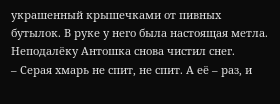украшенный крышечками от пивных бутылок. В руке у него была настоящая метла. Неподалёку Антошка снова чистил снег.
– Серая хмарь не спит, не спит. А её – раз, и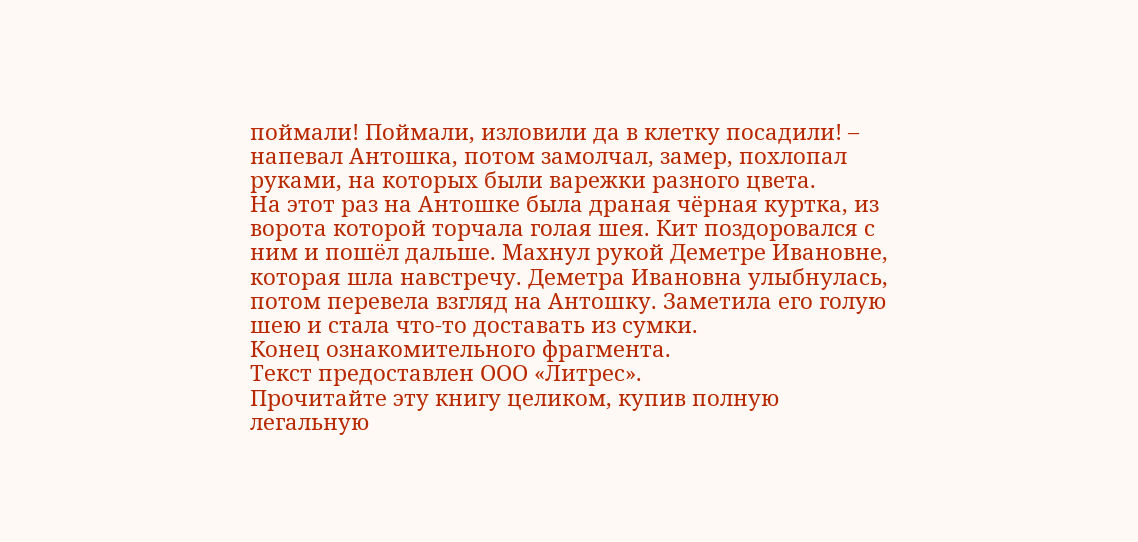поймали! Поймали, изловили да в клетку посадили! – напевал Антошка, потом замолчал, замер, похлопал руками, на которых были варежки разного цвета.
На этот раз на Антошке была драная чёрная куртка, из ворота которой торчала голая шея. Кит поздоровался с ним и пошёл дальше. Махнул рукой Деметре Ивановне, которая шла навстречу. Деметра Ивановна улыбнулась, потом перевела взгляд на Антошку. Заметила его голую шею и стала что-то доставать из сумки.
Конец ознакомительного фрагмента.
Текст предоставлен ООО «Литрес».
Прочитайте эту книгу целиком, купив полную легальную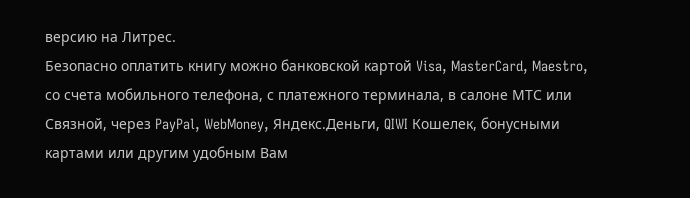версию на Литрес.
Безопасно оплатить книгу можно банковской картой Visa, MasterCard, Maestro, со счета мобильного телефона, с платежного терминала, в салоне МТС или Связной, через PayPal, WebMoney, Яндекс.Деньги, QIWI Кошелек, бонусными картами или другим удобным Вам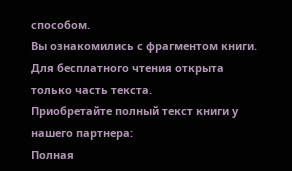способом.
Вы ознакомились с фрагментом книги.
Для бесплатного чтения открыта только часть текста.
Приобретайте полный текст книги у нашего партнера:
Полная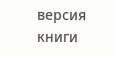версия книги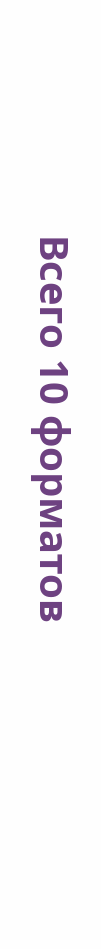Всего 10 форматов